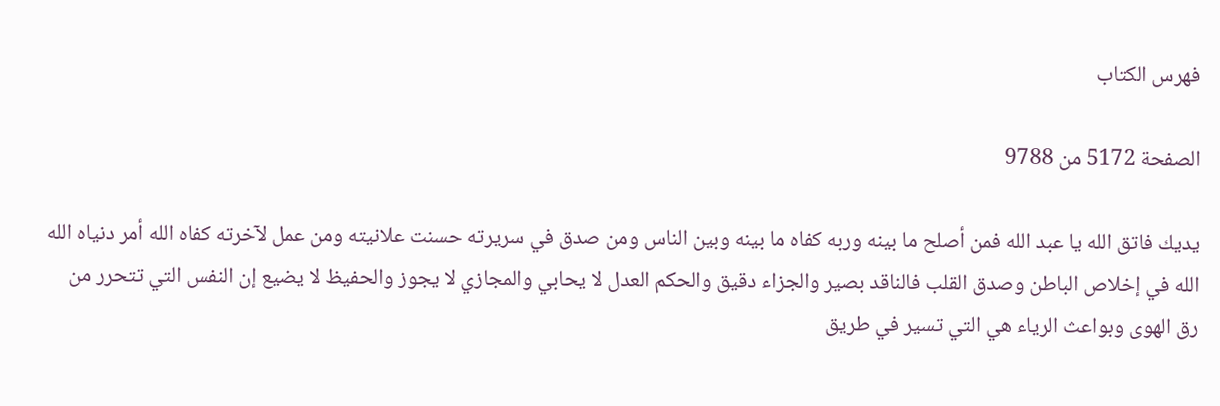فهرس الكتاب

الصفحة 5172 من 9788

يديك فاتق الله يا عبد الله فمن أصلح ما بينه وربه كفاه ما بينه وبين الناس ومن صدق في سريرته حسنت علانيته ومن عمل لآخرته كفاه الله أمر دنياه الله الله في إخلاص الباطن وصدق القلب فالناقد بصير والجزاء دقيق والحكم العدل لا يحابي والمجازي لا يجوز والحفيظ لا يضيع إن النفس التي تتحرر من رق الهوى وبواعث الرياء هي التي تسير في طريق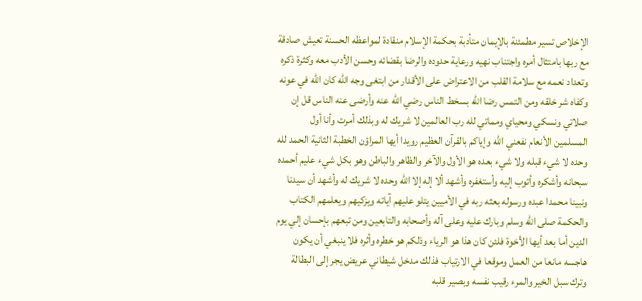الإخلاص تسير مطمئنة بالإيمان متأدبة بحكمة الإسلام منقادة لمواعظه الحسنة تعيش صادقة مع ربها بامتثال أمره واجتناب نهيه ورعاية حدوده والرضا بقضائه وحسن الأدب معه وكثرة ذكره وتعداد نعمه مع سلامة القلب من الاعتراض على الأقدار من ابتغى وجه الله كان الله في عونه وكفاه شر خلقه ومن التمس رضا الله بسخط الناس رضي الله عنه وأرضى عنه الناس قل إن صلاتي ونسكي ومحياي ومماتي لله رب العالمين لا شريك له وبذلك أمرت وأنا أول المسلمين الأنعام نفعني الله وإياكم بالقرآن العظيم رويدا أيها المراؤن الخطبة الثانية الحمد لله وحده لا شيء قبله ولا شيء بعده هو الأول والآخر والظاهر والباطن وهو بكل شيء عليم أحمده سبحانه وأشكره وأتوب إليه وأستغفره وأشهد ألا إله إلا الله وحده لا شريك له وأشهد أن سيدنا ونبينا محمدا عبده ورسوله بعثه ربه في الأميين يتلو عليهم آياته ويزكيهم ويعلمهم الكتاب والحكمة صلى الله وسلم وبارك عليه وعلى آله وأصحابه والتابعين ومن تبعهم بإحسان إلي يوم الدين أما بعد أيها الأخوة فلئن كان هذا هو الرياء وذلكم هو خطره وأثره فلا ينبغي أن يكون هاجسه مانعا من العمل وموقعا في الارتياب فذلك مدخل شيطاني عريض يجر إلى البطالة وترك سبل الخير والمرء رقيب نفسه وبصير قلبه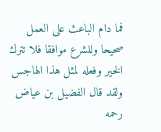فما دام الباعث على العمل صحيحا وللشرع موافقا فلا تترك الخير وفعله لمثل هذا الهاجس ولقد قال الفضيل بن عياض رحمه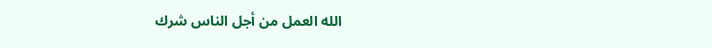الله العمل من أجل الناس شرك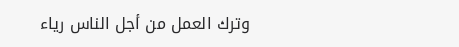وترك العمل من أجل الناس رياء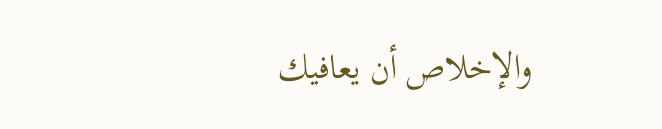والإخلاص أن يعافيك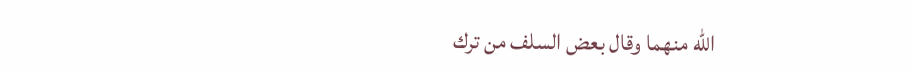الله منهما وقال بعض السلف من ترك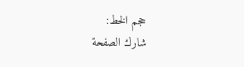حجم الخط:
شارك الصفحة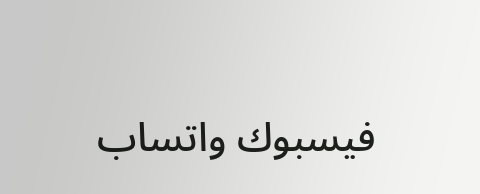فيسبوك واتساب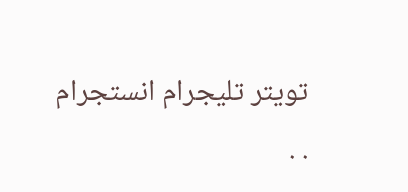تويتر تليجرام انستجرام
. .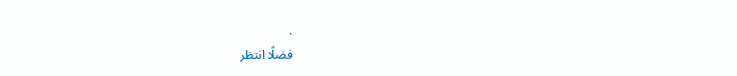.
فضلًا انتظر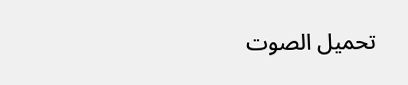تحميل الصوت